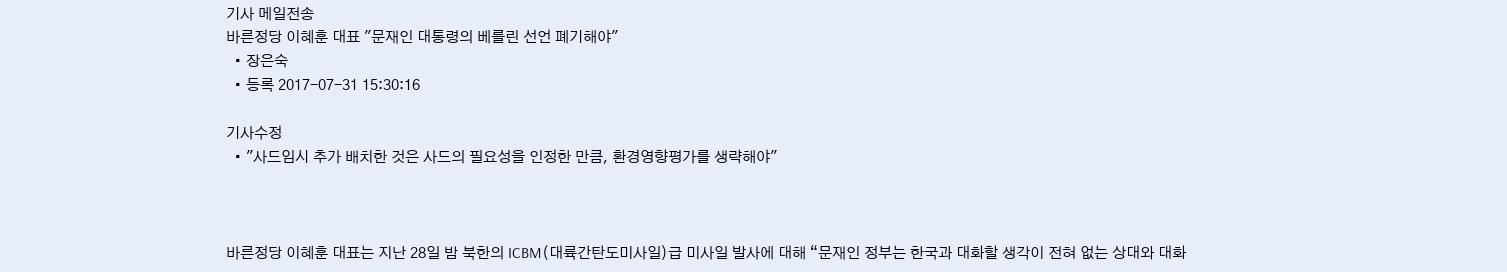기사 메일전송
바른정당 이혜훈 대표 "문재인 대통령의 베를린 선언 폐기해야"
  • 장은숙
  • 등록 2017-07-31 15:30:16

기사수정
  • "사드임시 추가 배치한 것은 사드의 필요성을 인정한 만큼, 환경영향평가를 생략해야"



바른정당 이혜훈 대표는 지난 28일 밤 북한의 ICBM(대륙간탄도미사일)급 미사일 발사에 대해 “문재인 정부는 한국과 대화할 생각이 전혀 없는 상대와 대화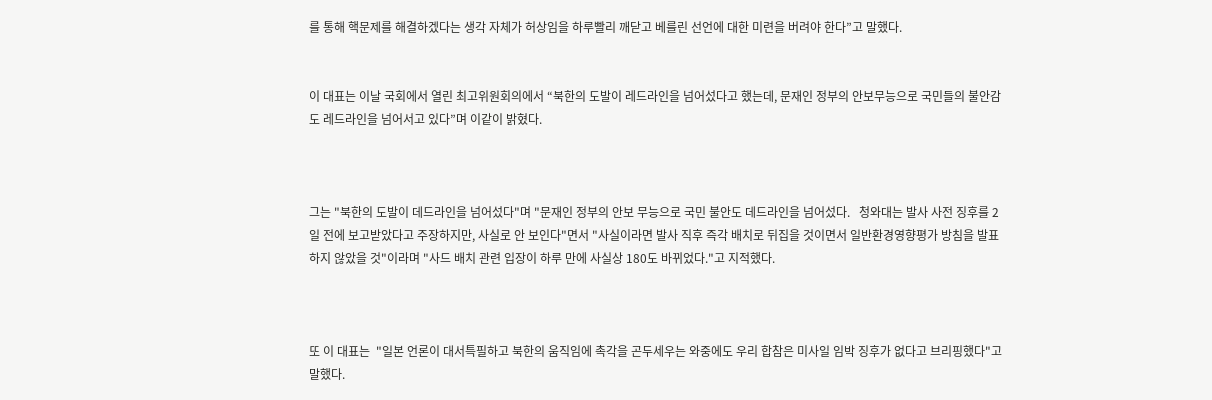를 통해 핵문제를 해결하겠다는 생각 자체가 허상임을 하루빨리 깨닫고 베를린 선언에 대한 미련을 버려야 한다”고 말했다.


이 대표는 이날 국회에서 열린 최고위원회의에서 “북한의 도발이 레드라인을 넘어섰다고 했는데, 문재인 정부의 안보무능으로 국민들의 불안감도 레드라인을 넘어서고 있다”며 이같이 밝혔다.



그는 "북한의 도발이 데드라인을 넘어섰다"며 "문재인 정부의 안보 무능으로 국민 불안도 데드라인을 넘어섰다.   청와대는 발사 사전 징후를 2일 전에 보고받았다고 주장하지만, 사실로 안 보인다"면서 "사실이라면 발사 직후 즉각 배치로 뒤집을 것이면서 일반환경영향평가 방침을 발표하지 않았을 것"이라며 "사드 배치 관련 입장이 하루 만에 사실상 180도 바뀌었다."고 지적했다.



또 이 대표는  "일본 언론이 대서특필하고 북한의 움직임에 촉각을 곤두세우는 와중에도 우리 합참은 미사일 임박 징후가 없다고 브리핑했다"고 말했다.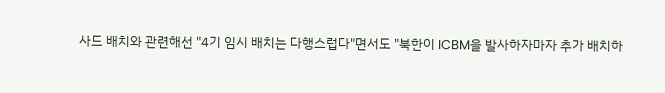사드 배치와 관련해선 "4기 임시 배치는 다행스럽다"면서도 "북한이 ICBM을 발사하자마자 추가 배치하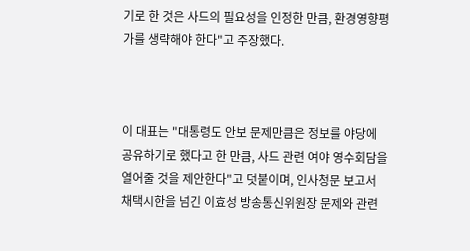기로 한 것은 사드의 필요성을 인정한 만큼, 환경영향평가를 생략해야 한다"고 주장했다.



이 대표는 "대통령도 안보 문제만큼은 정보를 야당에 공유하기로 했다고 한 만큼, 사드 관련 여야 영수회담을 열어줄 것을 제안한다"고 덧붙이며, 인사청문 보고서 채택시한을 넘긴 이효성 방송통신위원장 문제와 관련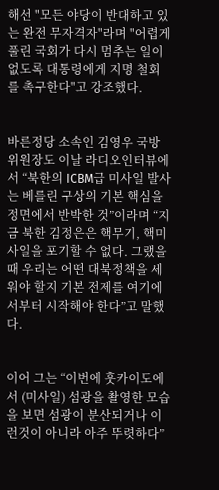해선 "모든 야당이 반대하고 있는 완전 무자격자"라며 "어렵게 풀린 국회가 다시 멈추는 일이 없도록 대통령에게 지명 철회를 촉구한다"고 강조했다.


바른정당 소속인 김영우 국방위원장도 이날 라디오인터뷰에서 “북한의 ICBM급 미사일 발사는 베를린 구상의 기본 핵심을 정면에서 반박한 것”이라며 “지금 북한 김정은은 핵무기, 핵미사일을 포기할 수 없다. 그랬을때 우리는 어떤 대북정책을 세워야 할지 기본 전제를 여기에서부터 시작해야 한다”고 말했다.


이어 그는 “이번에 훗카이도에서 (미사일) 섬광을 촬영한 모습을 보면 섬광이 분산되거나 이런것이 아니라 아주 뚜렷하다”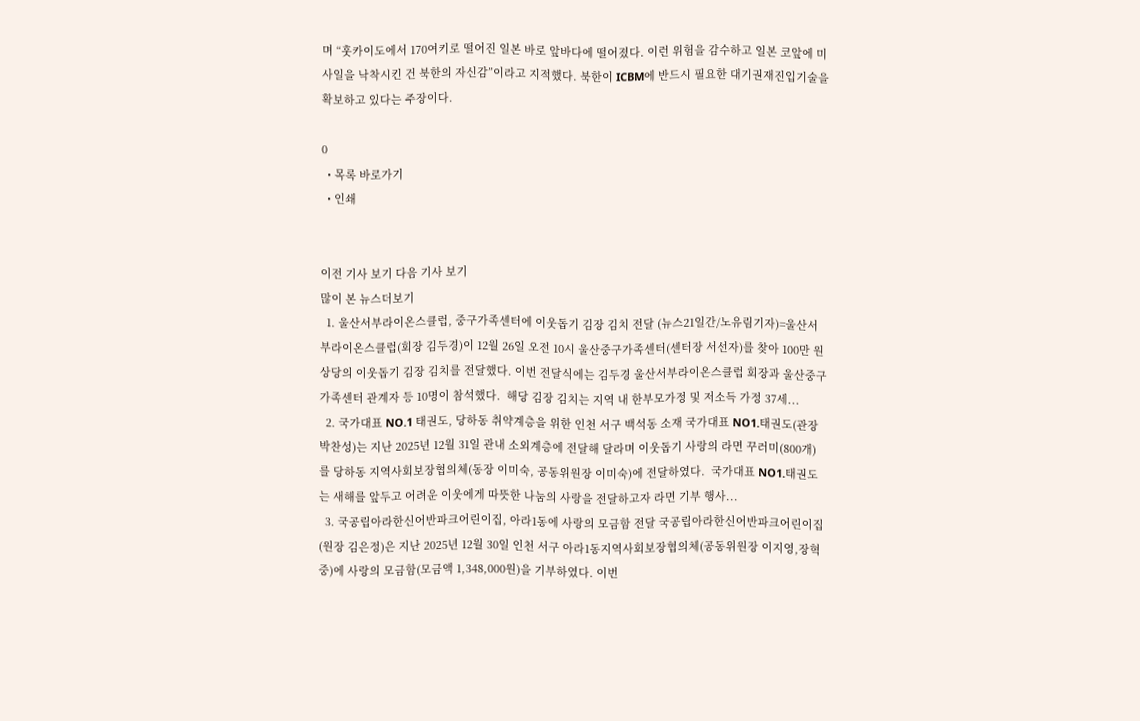며 “훗카이도에서 170여키로 떨어진 일본 바로 앞바다에 떨어졌다. 이런 위험을 감수하고 일본 코앞에 미사일을 낙착시킨 건 북한의 자신감”이라고 지적했다. 북한이 ICBM에 반드시 필요한 대기권재진입기술을 확보하고 있다는 주장이다.

0
  • 목록 바로가기
  • 인쇄


이전 기사 보기 다음 기사 보기
많이 본 뉴스더보기
  1. 울산서부라이온스클럽, 중구가족센터에 이웃돕기 김장 김치 전달 (뉴스21일간/노유림기자)=울산서부라이온스클럽(회장 김두경)이 12월 26일 오전 10시 울산중구가족센터(센터장 서선자)를 찾아 100만 원 상당의 이웃돕기 김장 김치를 전달했다. 이번 전달식에는 김두경 울산서부라이온스클럽 회장과 울산중구가족센터 관계자 등 10명이 참석했다.  해당 김장 김치는 지역 내 한부모가정 및 저소득 가정 37세...
  2. 국가대표 NO.1 태권도, 당하동 취약계층을 위한 인천 서구 백석동 소재 국가대표 NO1.태권도(관장 박찬성)는 지난 2025년 12월 31일 관내 소외계층에 전달해 달라며 이웃돕기 사랑의 라면 꾸러미(800개)를 당하동 지역사회보장협의체(동장 이미숙, 공동위원장 이미숙)에 전달하였다.  국가대표 NO1.태권도는 새해를 앞두고 어려운 이웃에게 따뜻한 나눔의 사랑을 전달하고자 라면 기부 행사...
  3. 국공립아라한신어반파크어린이집, 아라1동에 사랑의 모금함 전달 국공립아라한신어반파크어린이집(원장 김은정)은 지난 2025년 12월 30일 인천 서구 아라1동지역사회보장협의체(공동위원장 이지영,장혁중)에 사랑의 모금함(모금액 1,348,000원)을 기부하였다. 이번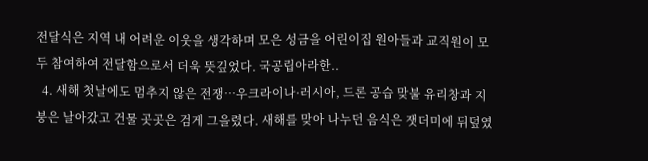전달식은 지역 내 어려운 이웃을 생각하며 모은 성금을 어린이집 원아들과 교직원이 모두 참여하여 전달함으로서 더욱 뜻깊었다. 국공립아라한..
  4. 새해 첫날에도 멈추지 않은 전쟁…우크라이나·러시아, 드론 공습 맞불 유리창과 지붕은 날아갔고 건물 곳곳은 검게 그을렸다. 새해를 맞아 나누던 음식은 잿더미에 뒤덮였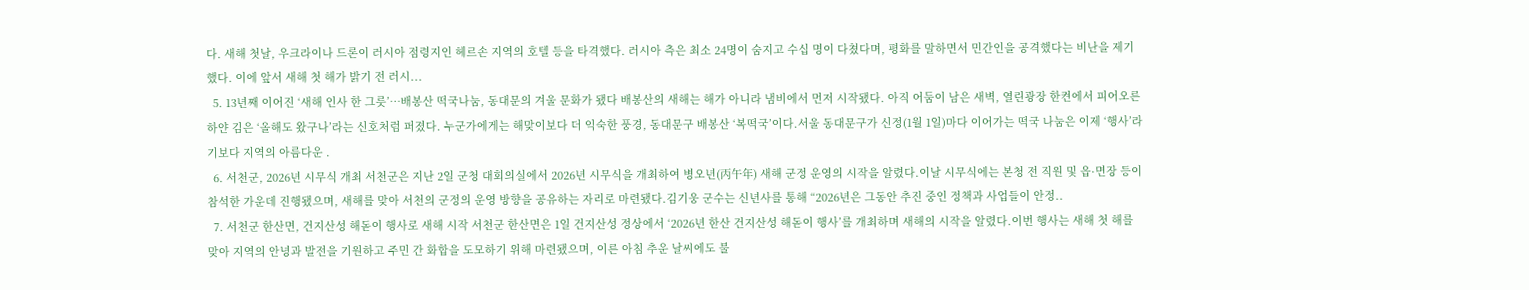다. 새해 첫날, 우크라이나 드론이 러시아 점령지인 헤르손 지역의 호텔 등을 타격했다. 러시아 측은 최소 24명이 숨지고 수십 명이 다쳤다며, 평화를 말하면서 민간인을 공격했다는 비난을 제기했다. 이에 앞서 새해 첫 해가 밝기 전 러시...
  5. 13년째 이어진 ‘새해 인사 한 그릇’…배봉산 떡국나눔, 동대문의 겨울 문화가 됐다 배봉산의 새해는 해가 아니라 냄비에서 먼저 시작됐다. 아직 어둠이 남은 새벽, 열린광장 한켠에서 피어오른 하얀 김은 ‘올해도 왔구나’라는 신호처럼 퍼졌다. 누군가에게는 해맞이보다 더 익숙한 풍경, 동대문구 배봉산 ‘복떡국’이다.서울 동대문구가 신정(1월 1일)마다 이어가는 떡국 나눔은 이제 ‘행사’라기보다 지역의 아름다운 .
  6. 서천군, 2026년 시무식 개최 서천군은 지난 2일 군청 대회의실에서 2026년 시무식을 개최하여 병오년(丙午年) 새해 군정 운영의 시작을 알렸다.이날 시무식에는 본청 전 직원 및 읍·면장 등이 참석한 가운데 진행됐으며, 새해를 맞아 서천의 군정의 운영 방향을 공유하는 자리로 마련됐다.김기웅 군수는 신년사를 통해 “2026년은 그동안 추진 중인 정책과 사업들이 안정..
  7. 서천군 한산면, 건지산성 해돋이 행사로 새해 시작 서천군 한산면은 1일 건지산성 정상에서 ‘2026년 한산 건지산성 해돋이 행사’를 개최하며 새해의 시작을 알렸다.이번 행사는 새해 첫 해를 맞아 지역의 안녕과 발전을 기원하고 주민 간 화합을 도모하기 위해 마련됐으며, 이른 아침 추운 날씨에도 불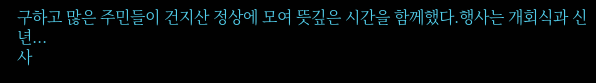구하고 많은 주민들이 건지산 정상에 모여 뜻깊은 시간을 함께했다.행사는 개회식과 신년...
사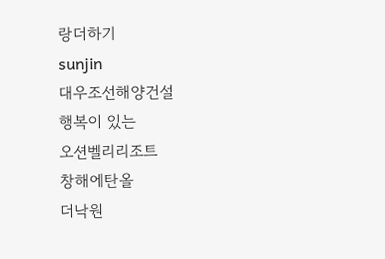랑더하기
sunjin
대우조선해양건설
행복이 있는
오션벨리리조트
창해에탄올
더낙원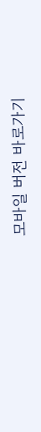모바일 버전 바로가기